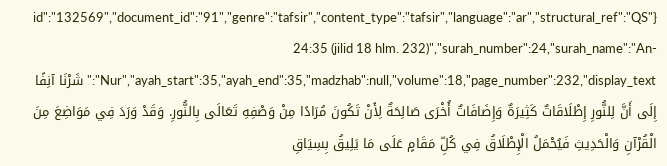{"id":"132569","document_id":"91","genre":"tafsir","content_type":"tafsir","language":"ar","structural_ref":"QS 24:35 (jilid 18 hlm. 232)","surah_number":24,"surah_name":"An-Nur","ayah_start":35,"ayah_end":35,"madzhab":null,"volume":18,"page_number":232,"display_text":"شَرْنَا آنِفًا إِلَى أَنَّ لِلنُّورِ إِطْلَاقَاتٌ كَثِيرَةٌ وَإِضَافَاتٌ أُخْرَى صَالِحَةٌ لِأَنْ تَكُونَ مُرَادًا مِنْ وَصْفِهِ تَعَالَى بِالنُّورِ. وَقَدْ وَرَدَ فِي مَوَاضِعَ مِنَ الْقُرْآنِ وَالْحَدِيثِ فَيُحْمَلُ الْإِطْلَاقُ فِي كُلِّ مَقَامٍ عَلَى مَا يَلِيقُ بِسِيَاقِ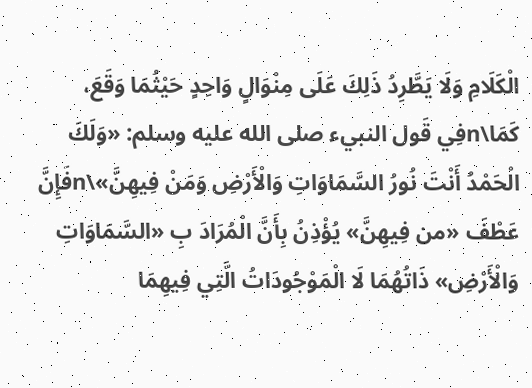الْكَلَامِ وَلَا يَطَّرِدُ ذَلِكَ عَلَى مِنْوَالٍ وَاحِدٍ حَيْثُمَا وَقَعَ، كَمَا\nفِي قَول النبيء صلى الله عليه وسلم: «وَلَكَ الْحَمْدُ أَنْتَ نُورُ السَّمَاوَاتِ وَالْأَرْضِ وَمَنْ فِيهِنَّ»\nفَإِنَّ عَطْفَ «من فِيهِنَّ» يُؤْذِنُ بِأَنَّ الْمُرَادَ بِ «السَّمَاوَاتِ وَالْأَرْضِ» ذَاتُهُمَا لَا الْمَوْجُودَاتُ الَّتِي فِيهِمَا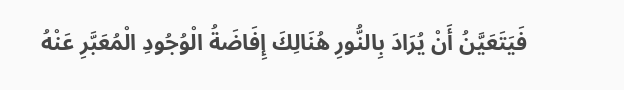فَيَتَعَيَّنُ أَنْ يُرَادَ بِالنُّورِ هُنَالِكَ إِفَاضَةُ الْوُجُودِ الْمُعَبَّرِ عَنْهُ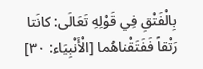بِالْفَتْقِ فِي قَوْلِهِ تَعَالَى: كانَتا رَتْقاً فَفَتَقْناهُما [الْأَنْبِيَاء: ٣٠]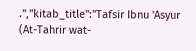.","kitab_title":"Tafsir Ibnu 'Asyur (At-Tahrir wat-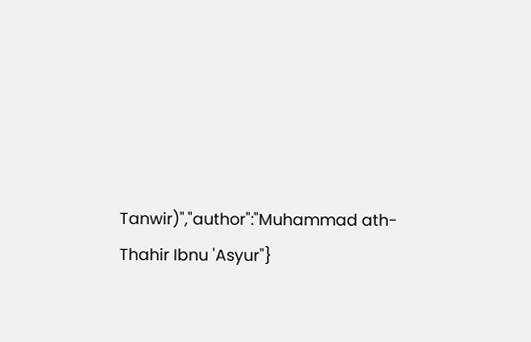Tanwir)","author":"Muhammad ath-Thahir Ibnu 'Asyur"}